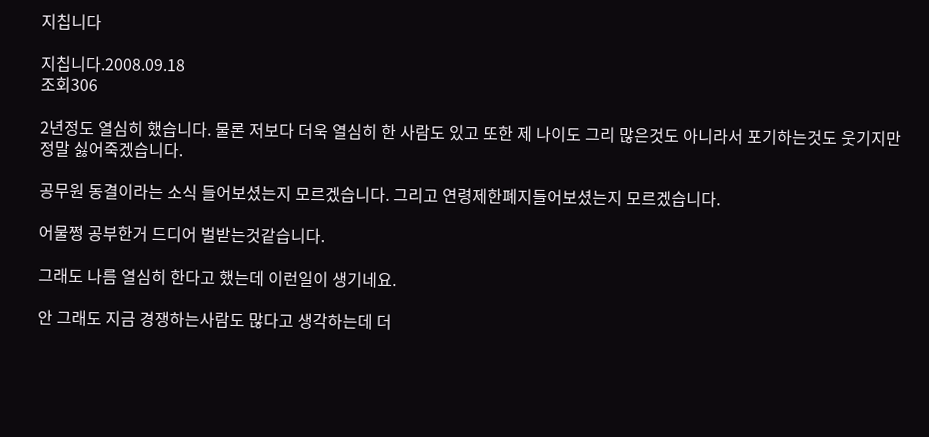지칩니다

지칩니다.2008.09.18
조회306

2년정도 열심히 했습니다. 물론 저보다 더욱 열심히 한 사람도 있고 또한 제 나이도 그리 많은것도 아니라서 포기하는것도 웃기지만 정말 싫어죽겠습니다.

공무원 동결이라는 소식 들어보셨는지 모르겠습니다. 그리고 연령제한폐지들어보셨는지 모르겠습니다.

어물쩡 공부한거 드디어 벌받는것같습니다.

그래도 나름 열심히 한다고 했는데 이런일이 생기네요.

안 그래도 지금 경쟁하는사람도 많다고 생각하는데 더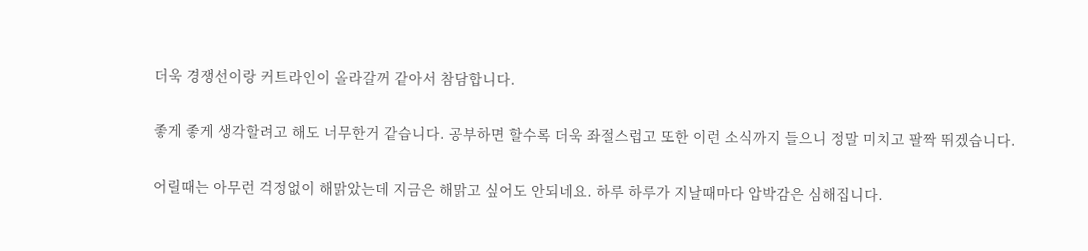더욱 경쟁선이랑 커트라인이 올라갈꺼 같아서 참담합니다.

좋게 좋게 생각할려고 해도 너무한거 같습니다. 공부하면 할수록 더욱 좌절스럽고 또한 이런 소식까지 들으니 정말 미치고 팔짝 뛰겠습니다.

어릴때는 아무런 걱정없이 해맑았는데 지금은 해맑고 싶어도 안되네요. 하루 하루가 지날때마다 압박감은 심해집니다.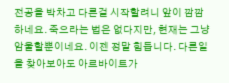전공을 박차고 다른걸 시작할려니 앞이 깜깜하네요. 죽으라는 법은 없다지만, 현재는 그냥 암울할뿐이네요. 이젠 정말 힘듭니다. 다른일을 찾아보아도 아르바이트가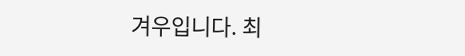겨우입니다. 최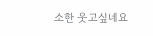소한 웃고싶네요